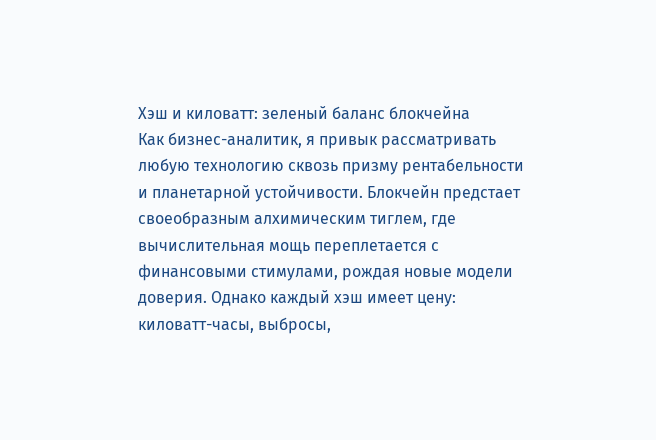Хэш и киловатт: зеленый баланс блокчейна
Как бизнес-аналитик, я привык рассматривать любую технологию сквозь призму рентабельности и планетарной устойчивости. Блокчейн предстает своеобразным алхимическим тиглем, где вычислительная мощь переплетается с финансовыми стимулами, рождая новые модели доверия. Однако каждый хэш имеет цену: киловатт-часы, выбросы,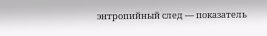энтропийный след — показатель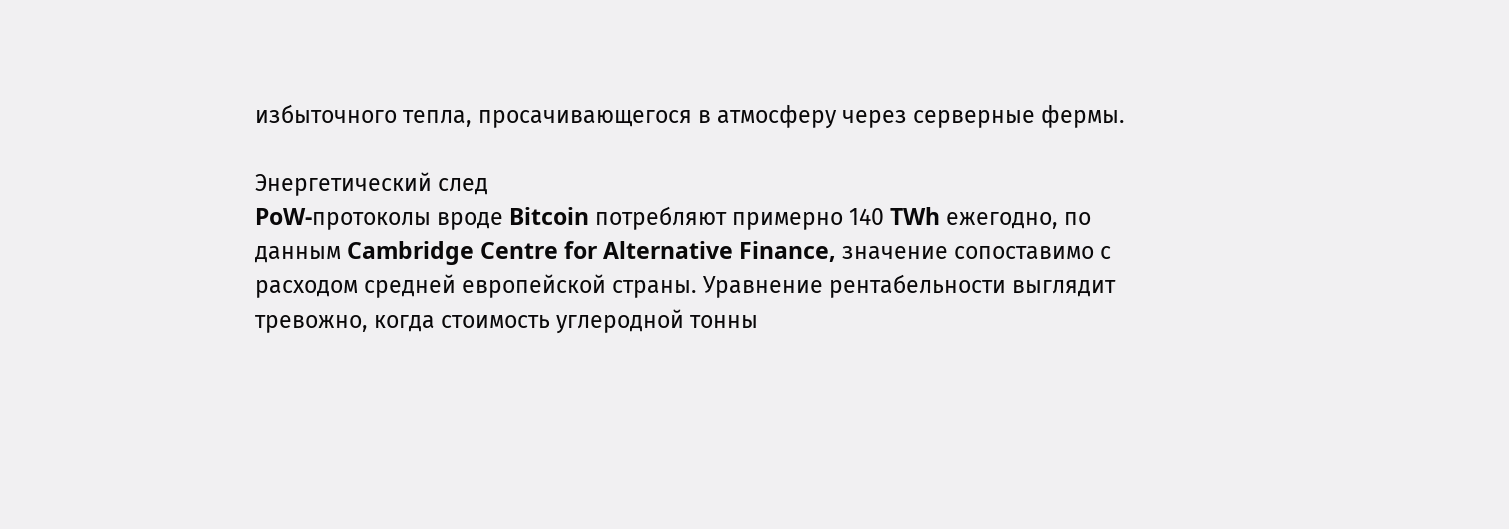избыточного тепла, просачивающегося в атмосферу через серверные фермы.

Энергетический след
PoW-протоколы вроде Bitcoin потребляют примерно 140 TWh ежегодно, по данным Cambridge Centre for Alternative Finance, значение сопоставимо с расходом средней европейской страны. Уравнение рентабельности выглядит тревожно, когда стоимость углеродной тонны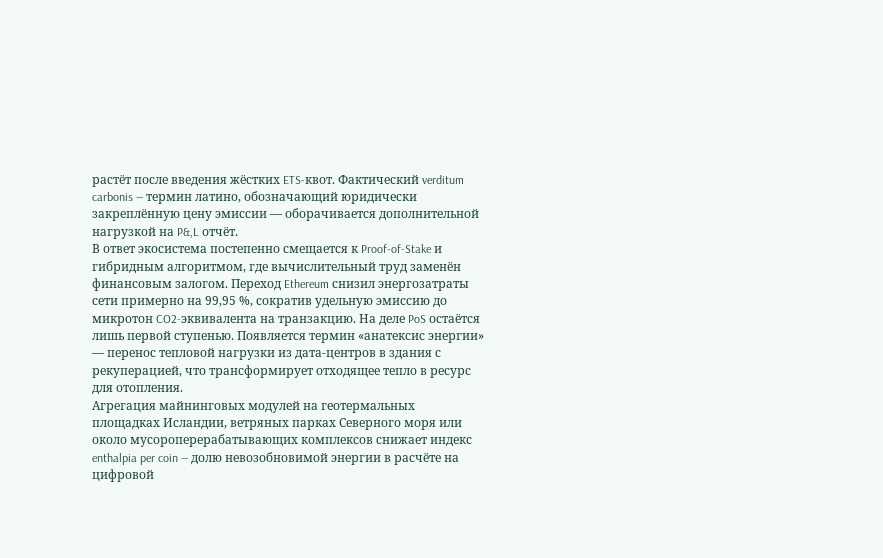растёт после введения жёстких ETS-квот. Фактический verditum carbonis — термин латино, обозначающий юридически закреплённую цену эмиссии — оборачивается дополнительной нагрузкой на P&,L отчёт.
В ответ экосистема постепенно смещается к Proof-of-Stake и гибридным алгоритмом, где вычислительный труд заменён финансовым залогом. Переход Ethereum снизил энергозатраты сети примерно на 99,95 %, сократив удельную эмиссию до микротон CO2-эквивалента на транзакцию. На деле PoS остаётся лишь первой ступенью. Появляется термин «анатексис энергии» — перенос тепловой нагрузки из дата-центров в здания с рекуперацией, что трансформирует отходящее тепло в ресурс для отопления.
Агрегация майнинговых модулей на геотермальных площадках Исландии, ветряных парках Северного моря или около мусороперерабатывающих комплексов снижает индекс enthalpia per coin — долю невозобновимой энергии в расчёте на цифровой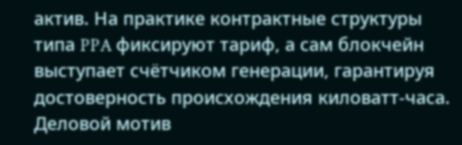актив. На практике контрактные структуры типа PPA фиксируют тариф, а сам блокчейн выступает счётчиком генерации, гарантируя достоверность происхождения киловатт-часа.
Деловой мотив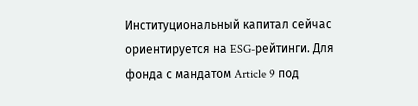Институциональный капитал сейчас ориентируется на ESG-рейтинги. Для фонда с мандатом Article 9 под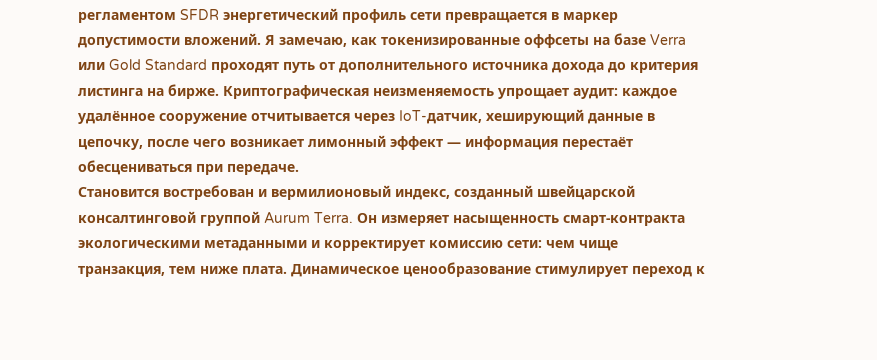регламентом SFDR энергетический профиль сети превращается в маркер допустимости вложений. Я замечаю, как токенизированные оффсеты на базе Verra или Gold Standard проходят путь от дополнительного источника дохода до критерия листинга на бирже. Криптографическая неизменяемость упрощает аудит: каждое удалённое сооружение отчитывается через IoT-датчик, хеширующий данные в цепочку, после чего возникает лимонный эффект — информация перестаёт обесцениваться при передаче.
Становится востребован и вермилионовый индекс, созданный швейцарской консалтинговой группой Aurum Terra. Он измеряет насыщенность смарт-контракта экологическими метаданными и корректирует комиссию сети: чем чище транзакция, тем ниже плата. Динамическое ценообразование стимулирует переход к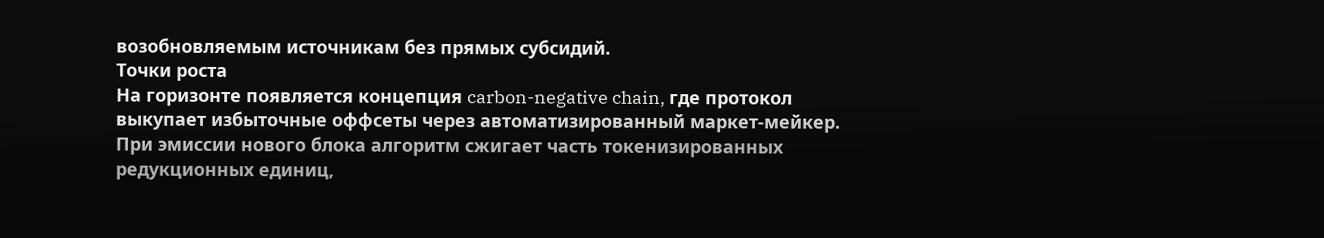возобновляемым источникам без прямых субсидий.
Точки роста
На горизонте появляется концепция carbon-negative chain, где протокол выкупает избыточные оффсеты через автоматизированный маркет-мейкер. При эмиссии нового блока алгоритм сжигает часть токенизированных редукционных единиц,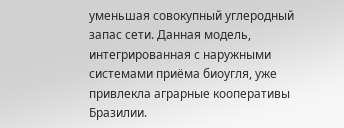уменьшая совокупный углеродный запас сети. Данная модель, интегрированная с наружными системами приёма биоугля, уже привлекла аграрные кооперативы Бразилии.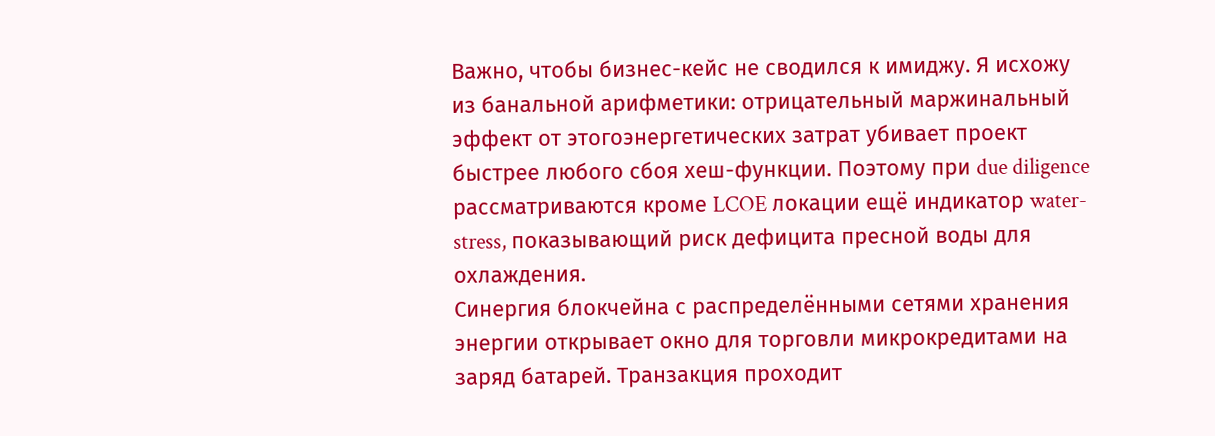Важно, чтобы бизнес-кейс не сводился к имиджу. Я исхожу из банальной арифметики: отрицательный маржинальный эффект от этогоэнергетических затрат убивает проект быстрее любого сбоя хеш-функции. Поэтому при due diligence рассматриваются кроме LCOE локации ещё индикатор water-stress, показывающий риск дефицита пресной воды для охлаждения.
Синергия блокчейна с распределёнными сетями хранения энергии открывает окно для торговли микрокредитами на заряд батарей. Транзакция проходит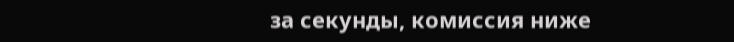за секунды, комиссия ниже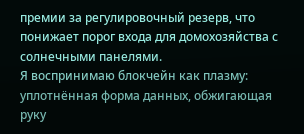премии за регулировочный резерв, что понижает порог входа для домохозяйства с солнечными панелями.
Я воспринимаю блокчейн как плазму: уплотнённая форма данных, обжигающая руку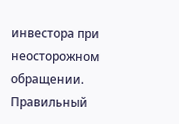инвестора при неосторожном обращении. Правильный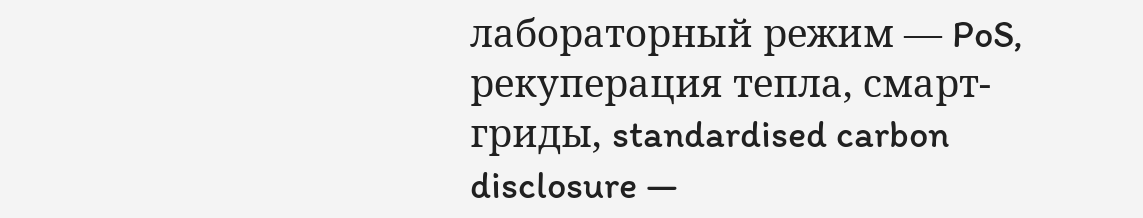лабораторный режим — PoS, рекуперация тепла, смарт-гриды, standardised carbon disclosure —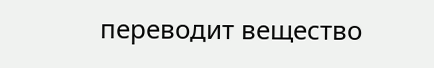переводит вещество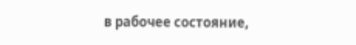в рабочее состояние,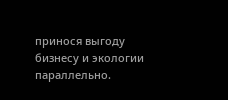принося выгоду бизнесу и экологии параллельно.